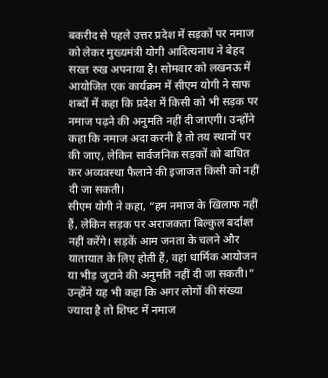बकरीद से पहले उत्तर प्रदेश में सड़कों पर नमाज को लेकर मुख्यमंत्री योगी आदित्यनाथ ने बेहद सख्त रुख अपनाया है। सोमवार को लखनऊ में आयोजित एक कार्यक्रम में सीएम योगी ने साफ शब्दों में कहा कि प्रदेश में किसी को भी सड़क पर नमाज पढ़ने की अनुमति नहीं दी जाएगी। उन्होंने कहा कि नमाज अदा करनी है तो तय स्थानों पर की जाए, लेकिन सार्वजनिक सड़कों को बाधित कर अव्यवस्था फैलाने की इजाजत किसी को नहीं दी जा सकती।
सीएम योगी ने कहा, “हम नमाज के खिलाफ नहीं हैं, लेकिन सड़क पर अराजकता बिल्कुल बर्दाश्त नहीं करेंगे। सड़कें आम जनता के चलने और यातायात के लिए होती हैं, वहां धार्मिक आयोजन या भीड़ जुटाने की अनुमति नहीं दी जा सकती।” उन्होंने यह भी कहा कि अगर लोगों की संख्या ज्यादा है तो शिफ्ट में नमाज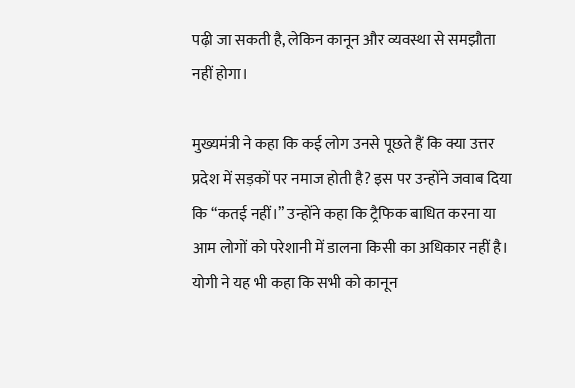पढ़ी जा सकती है, लेकिन कानून और व्यवस्था से समझौता नहीं होगा।

मुख्यमंत्री ने कहा कि कई लोग उनसे पूछते हैं कि क्या उत्तर प्रदेश में सड़कों पर नमाज होती है? इस पर उन्होंने जवाब दिया कि “कतई नहीं।” उन्होंने कहा कि ट्रैफिक बाधित करना या आम लोगों को परेशानी में डालना किसी का अधिकार नहीं है। योगी ने यह भी कहा कि सभी को कानून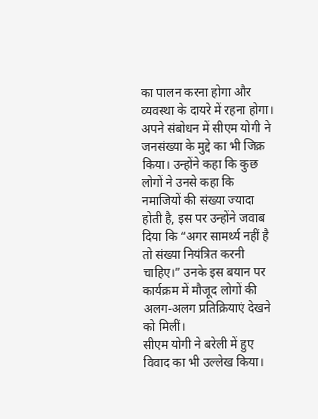का पालन करना होगा और व्यवस्था के दायरे में रहना होगा।
अपने संबोधन में सीएम योगी ने जनसंख्या के मुद्दे का भी जिक्र किया। उन्होंने कहा कि कुछ लोगों ने उनसे कहा कि नमाजियों की संख्या ज्यादा होती है, इस पर उन्होंने जवाब दिया कि “अगर सामर्थ्य नहीं है तो संख्या नियंत्रित करनी चाहिए।” उनके इस बयान पर कार्यक्रम में मौजूद लोगों की अलग-अलग प्रतिक्रियाएं देखने को मिलीं।
सीएम योगी ने बरेली में हुए विवाद का भी उल्लेख किया।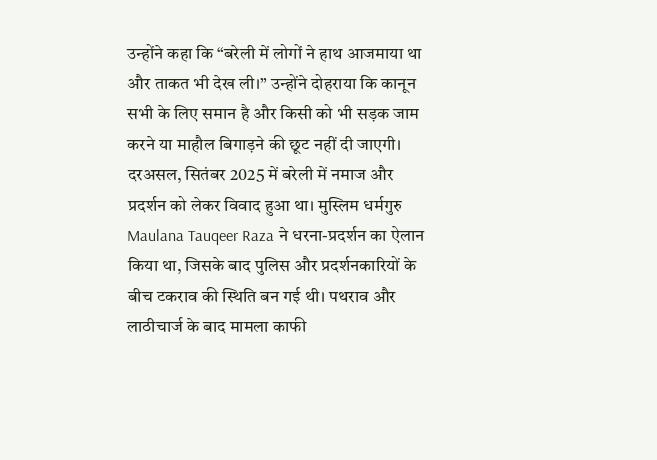उन्होंने कहा कि “बरेली में लोगों ने हाथ आजमाया था और ताकत भी देख ली।” उन्होंने दोहराया कि कानून सभी के लिए समान है और किसी को भी सड़क जाम करने या माहौल बिगाड़ने की छूट नहीं दी जाएगी।
दरअसल, सितंबर 2025 में बरेली में नमाज और प्रदर्शन को लेकर विवाद हुआ था। मुस्लिम धर्मगुरु Maulana Tauqeer Raza ने धरना-प्रदर्शन का ऐलान किया था, जिसके बाद पुलिस और प्रदर्शनकारियों के बीच टकराव की स्थिति बन गई थी। पथराव और लाठीचार्ज के बाद मामला काफी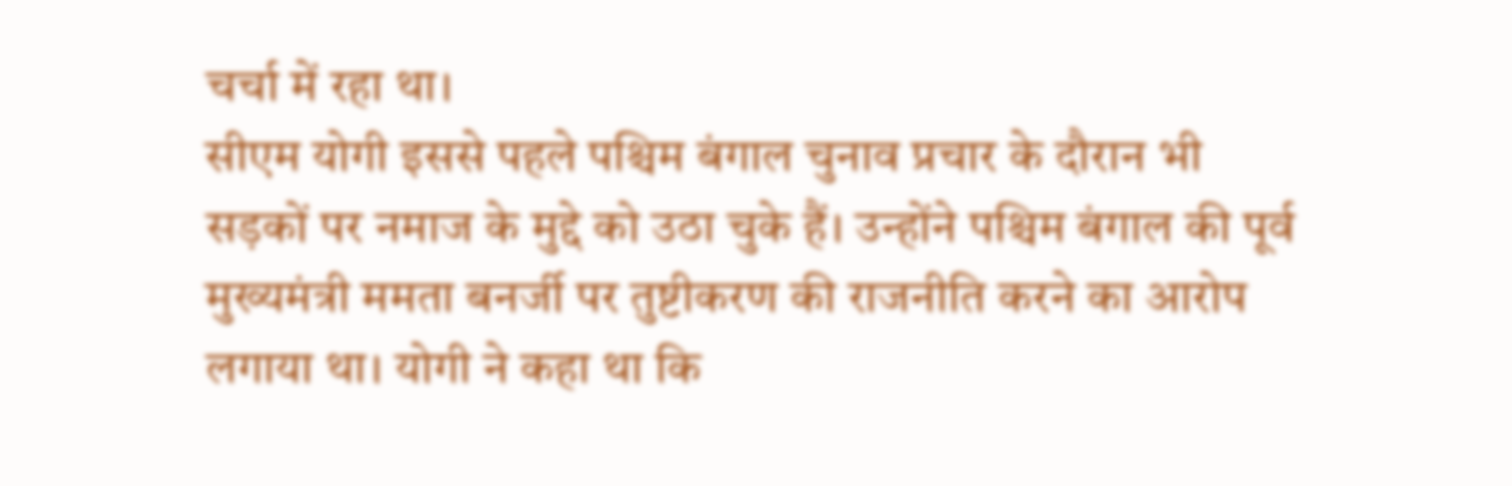चर्चा में रहा था।
सीएम योगी इससे पहले पश्चिम बंगाल चुनाव प्रचार के दौरान भी सड़कों पर नमाज के मुद्दे को उठा चुके हैं। उन्होंने पश्चिम बंगाल की पूर्व मुख्यमंत्री ममता बनर्जी पर तुष्टीकरण की राजनीति करने का आरोप लगाया था। योगी ने कहा था कि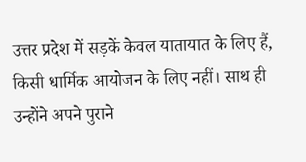उत्तर प्रदेश में सड़कें केवल यातायात के लिए हैं, किसी धार्मिक आयोजन के लिए नहीं। साथ ही उन्होंने अपने पुराने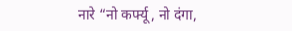नारे “नो कर्फ्यू, नो दंगा,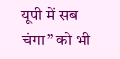यूपी में सब चंगा” को भी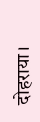दोहराया।